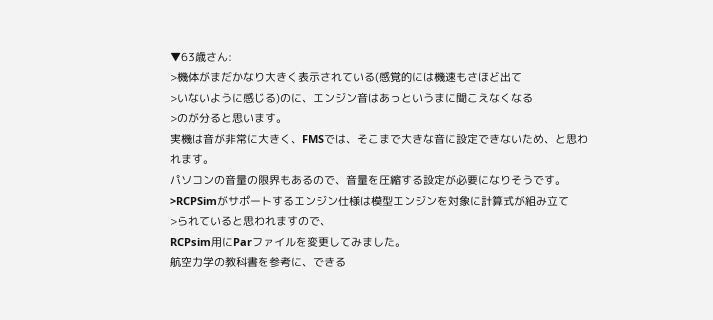▼63歳さん:
>機体がまだかなり大きく表示されている(感覚的には機速もさほど出て
>いないように感じる)のに、エンジン音はあっというまに聞こえなくなる
>のが分ると思います。
実機は音が非常に大きく、FMSでは、そこまで大きな音に設定できないため、と思われます。
パソコンの音量の限界もあるので、音量を圧縮する設定が必要になりそうです。
>RCPSimがサポートするエンジン仕様は模型エンジンを対象に計算式が組み立て
>られていると思われますので、
RCPsim用にParファイルを変更してみました。
航空力学の教科書を参考に、できる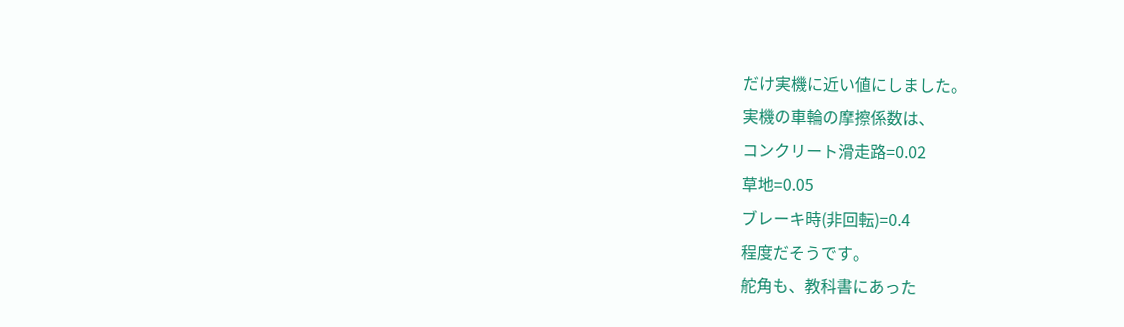だけ実機に近い値にしました。
実機の車輪の摩擦係数は、
コンクリート滑走路=0.02
草地=0.05
ブレーキ時(非回転)=0.4
程度だそうです。
舵角も、教科書にあった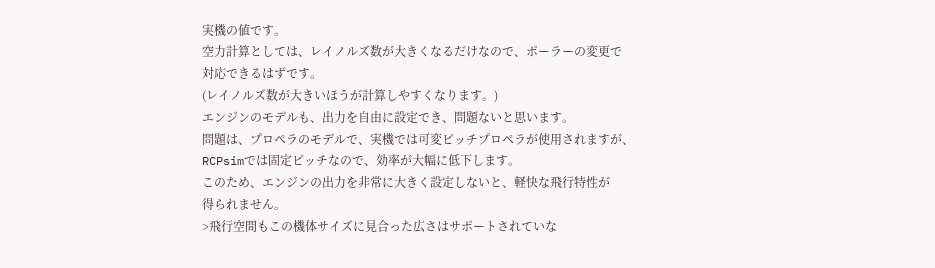実機の値です。
空力計算としては、レイノルズ数が大きくなるだけなので、ポーラーの変更で
対応できるはずです。
(レイノルズ数が大きいほうが計算しやすくなります。)
エンジンのモデルも、出力を自由に設定でき、問題ないと思います。
問題は、プロペラのモデルで、実機では可変ピッチプロペラが使用されますが、
RCPsimでは固定ピッチなので、効率が大幅に低下します。
このため、エンジンの出力を非常に大きく設定しないと、軽快な飛行特性が
得られません。
>飛行空間もこの機体サイズに見合った広さはサポートされていな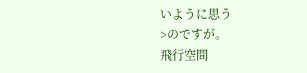いように思う
>のですが。
飛行空間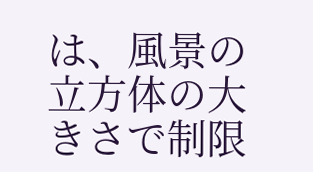は、風景の立方体の大きさで制限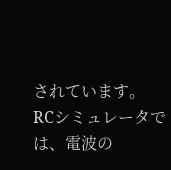されています。
RCシミュレータでは、電波の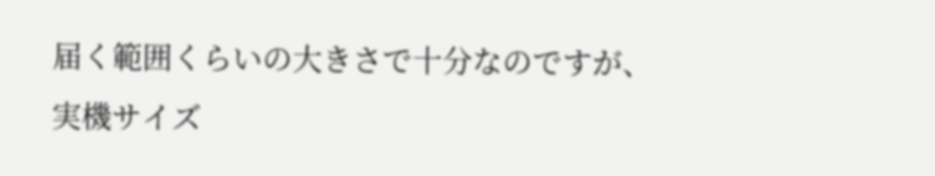届く範囲くらいの大きさで十分なのですが、
実機サイズ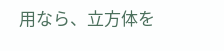用なら、立方体を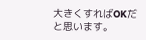大きくすればOKだと思います。